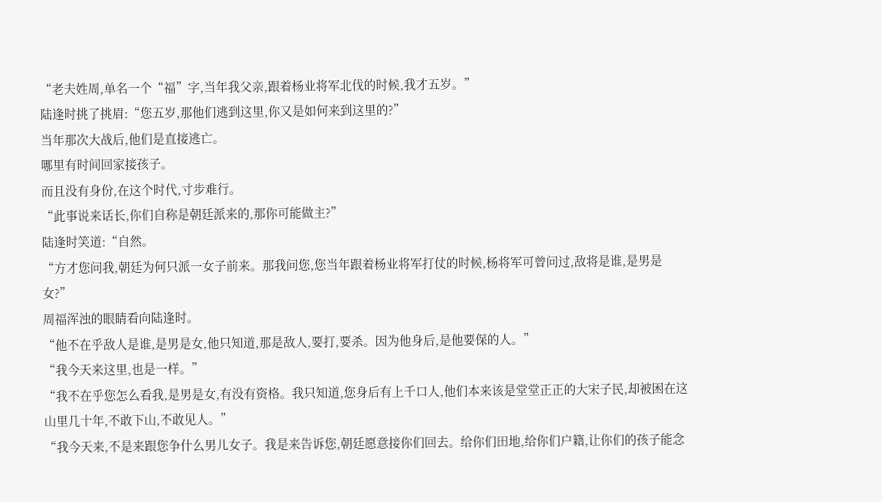“老夫姓周,单名一个“福”字,当年我父亲,跟着杨业将军北伐的时候,我才五岁。”
陆逢时挑了挑眉:“您五岁,那他们逃到这里,你又是如何来到这里的?”
当年那次大战后,他们是直接逃亡。
哪里有时间回家接孩子。
而且没有身份,在这个时代,寸步难行。
“此事说来话长,你们自称是朝廷派来的,那你可能做主?”
陆逢时笑道:“自然。
“方才您问我,朝廷为何只派一女子前来。那我问您,您当年跟着杨业将军打仗的时候,杨将军可曾问过,敌将是谁,是男是女?”
周福浑浊的眼睛看向陆逢时。
“他不在乎敌人是谁,是男是女,他只知道,那是敌人,要打,要杀。因为他身后,是他要保的人。”
“我今天来这里,也是一样。”
“我不在乎您怎么看我,是男是女,有没有资格。我只知道,您身后有上千口人,他们本来该是堂堂正正的大宋子民,却被困在这山里几十年,不敢下山,不敢见人。”
“我今天来,不是来跟您争什么男儿女子。我是来告诉您,朝廷愿意接你们回去。给你们田地,给你们户籍,让你们的孩子能念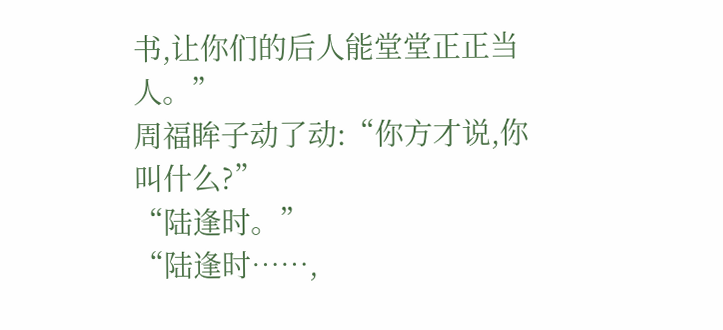书,让你们的后人能堂堂正正当人。”
周福眸子动了动:“你方才说,你叫什么?”
“陆逢时。”
“陆逢时……,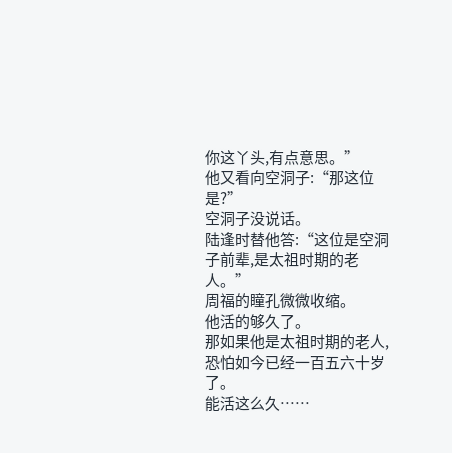你这丫头,有点意思。”
他又看向空洞子:“那这位是?”
空洞子没说话。
陆逢时替他答:“这位是空洞子前辈,是太祖时期的老人。”
周福的瞳孔微微收缩。
他活的够久了。
那如果他是太祖时期的老人,恐怕如今已经一百五六十岁了。
能活这么久……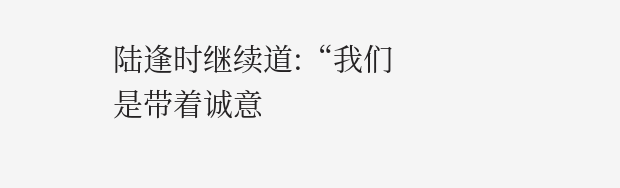陆逢时继续道:“我们是带着诚意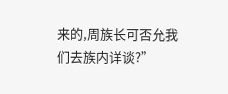来的,周族长可否允我们去族内详谈?”